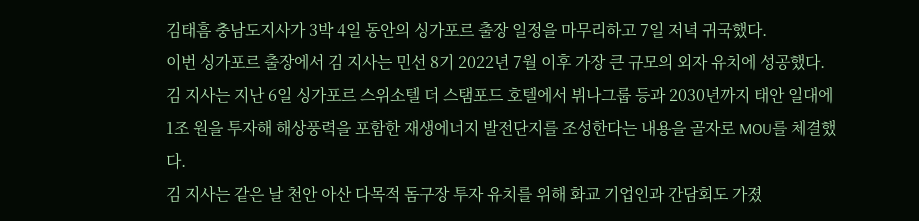김태흠 충남도지사가 3박 4일 동안의 싱가포르 출장 일정을 마무리하고 7일 저녁 귀국했다.
이번 싱가포르 출장에서 김 지사는 민선 8기 2022년 7월 이후 가장 큰 규모의 외자 유치에 성공했다.
김 지사는 지난 6일 싱가포르 스위소텔 더 스탬포드 호텔에서 뷔나그룹 등과 2030년까지 태안 일대에 1조 원을 투자해 해상풍력을 포함한 재생에너지 발전단지를 조성한다는 내용을 골자로 MOU를 체결했다.
김 지사는 같은 날 천안 아산 다목적 돔구장 투자 유치를 위해 화교 기업인과 간담회도 가졌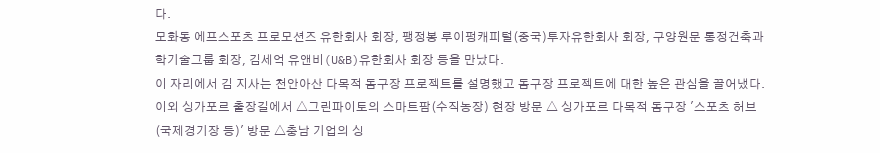다.
모화동 에프스포츠 프로모션즈 유한회사 회장, 팽정봉 루이펑캐피털(중국)투자유한회사 회장, 구양원문 통정건축과학기술그룹 회장, 김세억 유앤비(U&B)유한회사 회장 등을 만났다.
이 자리에서 김 지사는 천안아산 다목적 돔구장 프로젝트를 설명했고 돔구장 프로젝트에 대한 높은 관심을 끌어냈다.
이외 싱가포르 출장길에서 △그린파이토의 스마트팜(수직농장) 현장 방문 △ 싱가포르 다목적 돔구장 '스포츠 허브(국제경기장 등)' 방문 △충남 기업의 싱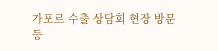가포르 수출 상담회 현장 방문 등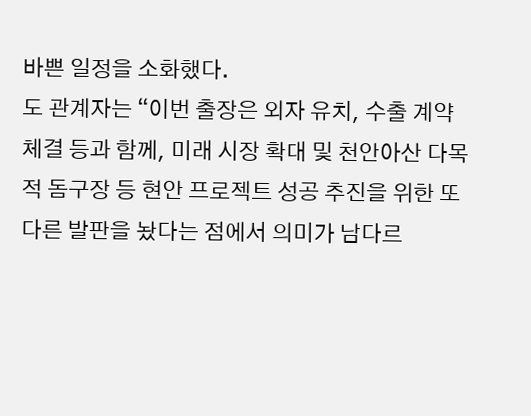바쁜 일정을 소화했다.
도 관계자는 “이번 출장은 외자 유치, 수출 계약 체결 등과 함께, 미래 시장 확대 및 천안아산 다목적 돔구장 등 현안 프로젝트 성공 추진을 위한 또 다른 발판을 놨다는 점에서 의미가 남다르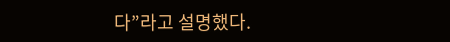다”라고 설명했다.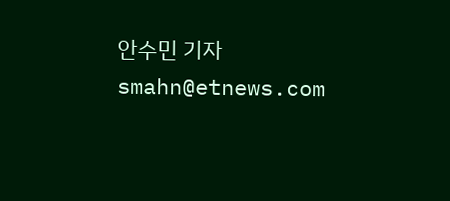안수민 기자 smahn@etnews.com